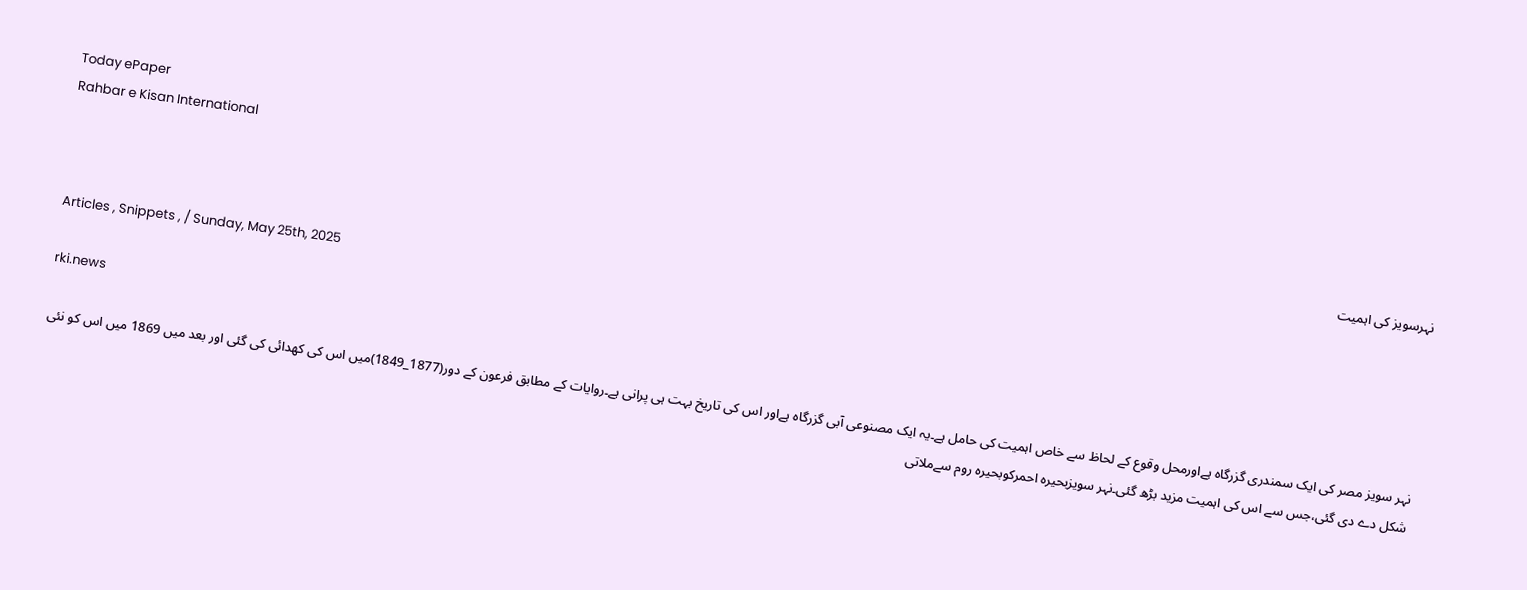Today ePaper
Rahbar e Kisan International

نہرسویز کی اہمیت

Articles , Snippets , / Sunday, May 25th, 2025

rki.news

نہر سویز مصر کی ایک سمندری گزرگاہ ہےاورمحل وقوع کے لحاظ سے خاص اہمیت کی حامل ہے۔یہ ایک مصنوعی آبی گزرگاہ ہےاور اس کی تاریخ بہت ہی پرانی ہے۔روایات کے مطابق فرعون کے دور(1877_1849)میں اس کی کھدائی کی گئی اور بعد میں 1869 میں اس کو نئی شکل دے دی گئی،جس سے اس کی اہمیت مزید بڑھ گئی۔نہر سویزبحیرہ احمرکوبحیرہ روم سےملاتی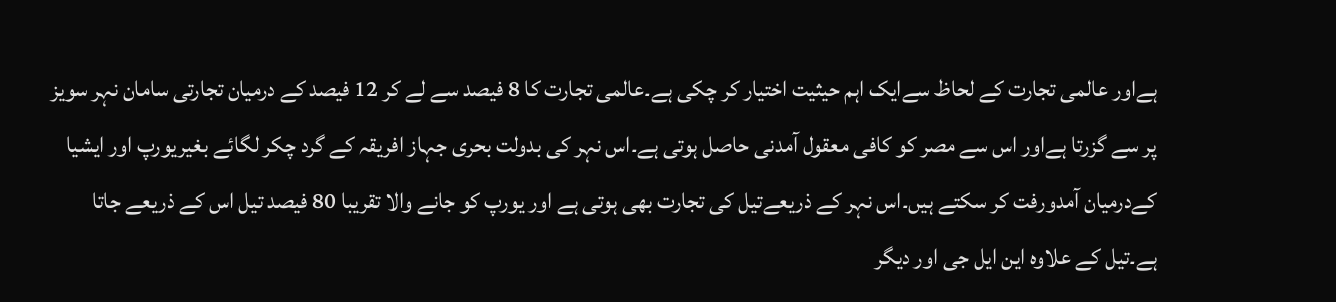ہےاور عالمی تجارت کے لحاظ سےایک اہم حیثیت اختیار کر چکی ہے۔عالمی تجارت کا 8 فیصد سے لے کر 12 فیصد کے درمیان تجارتی سامان نہر سویز پر سے گزرتا ہےاور اس سے مصر کو کافی معقول آمدنی حاصل ہوتی ہے۔اس نہر کی بدولت بحری جہاز افریقہ کے گرد چکر لگائے بغیریورپ اور ایشیا کےدرمیان آمدورفت کر سکتے ہیں۔اس نہر کے ذریعےتیل کی تجارت بھی ہوتی ہے اور یورپ کو جانے والا تقریبا 80 فیصد تیل اس کے ذریعے جاتا ہے۔تیل کے علاوہ این ایل جی اور دیگر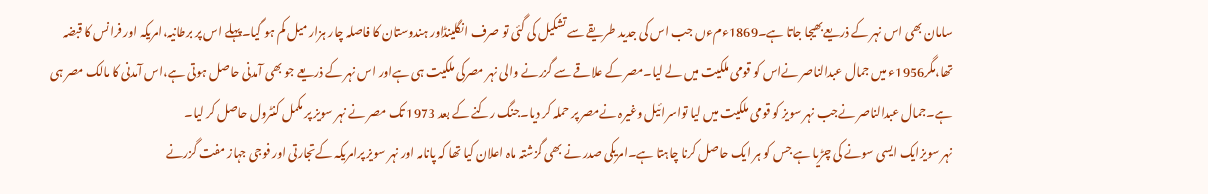سامان بھی اس نہر کے ذریعےبھیجا جاتا ہے۔1869ءمءں جب اس کی جدید طریقے سے تشکیل کی گئی تو صرف انگلینڈاور ہندوستان کا فاصلہ چار ہزار میل کم ہو گیا۔پہلے اس پر برطانیہ،امریکہ اور فرانس کا قبضہ تھا،مگر1956ء میں جمال عبدالناصر نےاس کو قومی ملکیت میں لے لیا۔مصر کے علاقے سے گزرنے والی نہر مصرکی ملکیت ہی ہےاور اس نہر کے ذریعے جو بھی آمدنی حاصل ہوتی ہے،اس آمدنی کا مالک مصر ہی ہے۔جمال عبدالناصر نےجب نہر سویز کو قومی ملکیت میں لیا تواسرائیل وغیرہ نےمصر پر حملہ کر دیا۔جنگ رکنے کے بعد 1973 تک مصر نے نہر سویز پر مکمل کنٹرول حاصل کر لیا۔
نہر سویزایک ایسی سونے کی چڑیا ہے جس کو ہر ایک حاصل کرنا چاہتا ہے۔امریکی صدر نے بھی گزشتہ ماہ اعلان کیا تھا کہ پانامہ اور نہر سویز پرامریکہ کےتجارتی اور فوجی جہاز مفت گزرنے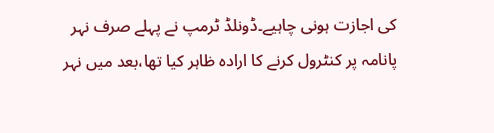کی اجازت ہونی چاہیے۔ڈونلڈ ٹرمپ نے پہلے صرف نہر پانامہ پر کنٹرول کرنے کا ارادہ ظاہر کیا تھا،بعد میں نہر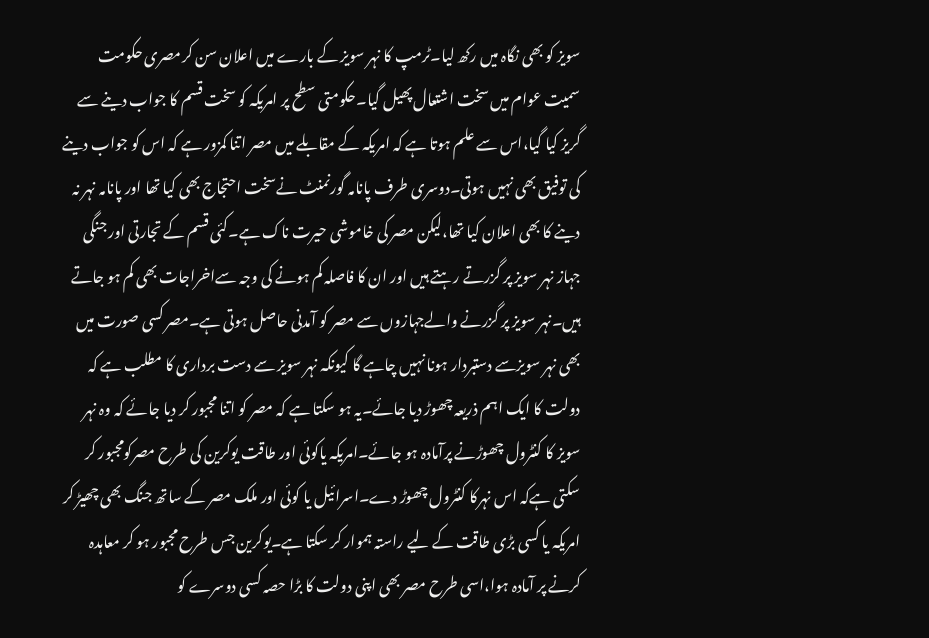سویز کو بھی نگاہ میں رکھ لیا۔ٹرمپ کا نہر سویز کے بارے میں اعلان سن کرمصری حکومت سمیت عوام میں سخت اشتعال پھیل گیا۔حکومتی سطح پر امریکہ کو سخت قسم کا جواب دینے سے گریز کیا گیا،اس سے علم ہوتا ہے کہ امریکہ کے مقابلے میں مصر اتنا کمزور ہے کہ اس کو جواب دینے کی توفیق بھی نہیں ہوتی۔دوسری طرف پانامہ گورنمنٹ نےسخت احتجاج بھی کیا تھا اور پانامہ نہر نہ دینے کا بھی اعلان کیا تھا،لیکن مصر کی خاموشی حیرت ناک ہے۔کئی قسم کے تجارتی اور جنگی جہاز نہر سویز پر گزرتے رہتے ہیں اور ان کا فاصلہ کم ہونے کی وجہ سےاخراجات بھی کم ہو جاتے ہیں۔نہر سویز پر گزرنے والےجہازوں سے مصر کو آمدنی حاصل ہوتی ہے۔مصر کسی صورت میں بھی نہر سویزسے دستبردار ہونا نہیں چاہے گا کیونکہ نہر سویز سے دست برداری کا مطلب ہے کہ دولت کا ایک اہم ذریعہ چھوڑ دیا جائے۔یہ ہو سکتا ہے کہ مصر کو اتنا مجبور کر دیا جائے کہ وہ نہر سویز کا کنٹرول چھوڑنے پرآمادہ ہو جائے۔امریکہ یاکوئی اور طاقت یوکرین کی طرح مصرکومجبور کر سکتی ہےکہ اس نہرکا کنٹرول چھوڑ دے۔اسرائیل یا کوئی اور ملک مصر کے ساتھ جنگ بھی چھیڑ کر امریکہ یا کسی بڑی طاقت کے لیے راستہ ہموار کر سکتا ہے۔یوکرین جس طرح مجبور ہو کر معاہدہ کرنے پر آمادہ ہوا،اسی طرح مصر بھی اپنی دولت کا بڑا حصہ کسی دوسرے کو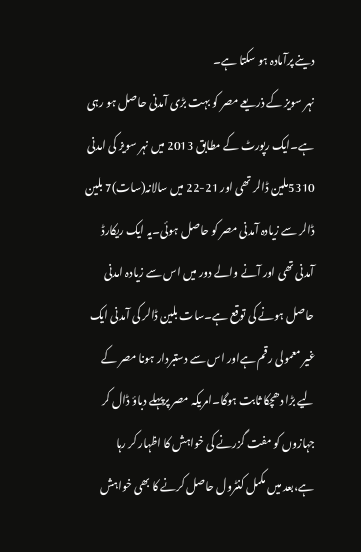دینے پرآمادہ ہو سکتا ہے۔
نہر سویز کے ذریعے مصر کو بہت بڑی آمدنی حاصل ہو رہی ہے۔ایک رپورٹ کے مطابق 2013 میں نہر سویز کی امدنی 5310ملین ڈالر تھی اور 21-22 میں سالانہ(سات)7 بلین ڈالر سے زیادہ آمدنی مصر کو حاصل ہوئی۔یہ ایک ریکارڈ آمدنی تھی اور آنے والے دور میں اس سے زیادہ امدنی حاصل ہونے کی توقع ہے۔سات بلین ڈالر کی آمدنی ایک غیر معمولی رقم ہےاور اس سے دستبردار ہونا مصر کے لیے بڑا دھچکا ثابت ہوگا۔امریکہ مصر پرپہلے دباؤ ڈال کر جہازوں کو مفت گزرنے کی خواہش کا اظہار کر رہا ہے،بعد میں مکمل کنٹرول حاصل کرنے کا بھی خواہش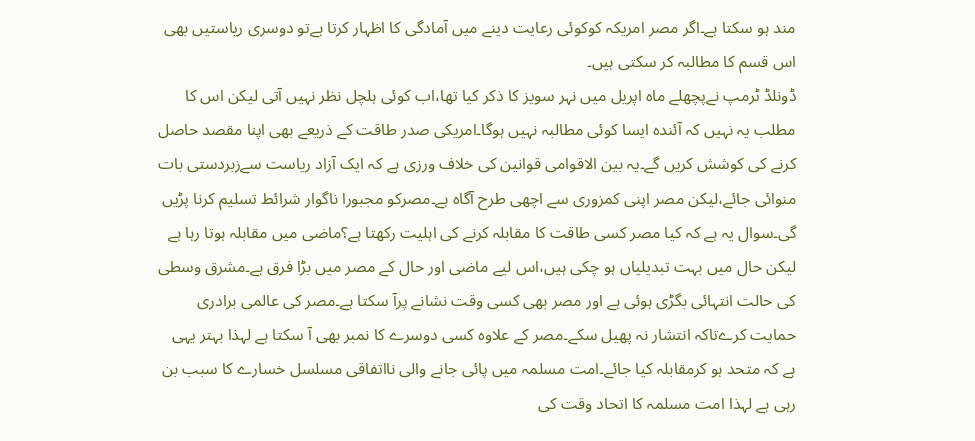مند ہو سکتا ہے۔اگر مصر امریکہ کوکوئی رعایت دینے میں آمادگی کا اظہار کرتا ہےتو دوسری ریاستیں بھی اس قسم کا مطالبہ کر سکتی ہیں۔
ڈونلڈ ٹرمپ نےپچھلے ماہ اپریل میں نہر سویز کا ذکر کیا تھا،اب کوئی ہلچل نظر نہیں آتی لیکن اس کا مطلب یہ نہیں کہ آئندہ ایسا کوئی مطالبہ نہیں ہوگا۔امریکی صدر طاقت کے ذریعے بھی اپنا مقصد حاصل کرنے کی کوشش کریں گے۔یہ بین الاقوامی قوانین کی خلاف ورزی ہے کہ ایک آزاد ریاست سےزبردستی بات منوائی جائے،لیکن مصر اپنی کمزوری سے اچھی طرح آگاہ ہے۔مصرکو مجبورا ناگوار شرائط تسلیم کرنا پڑیں گی۔سوال یہ ہے کہ کیا مصر کسی طاقت کا مقابلہ کرنے کی اہلیت رکھتا ہے؟ماضی میں مقابلہ ہوتا رہا ہے لیکن حال میں بہت تبدیلیاں ہو چکی ہیں،اس لیے ماضی اور حال کے مصر میں بڑا فرق ہے۔مشرق وسطی کی حالت انتہائی بگڑی ہوئی ہے اور مصر بھی کسی وقت نشانے پرآ سکتا ہے۔مصر کی عالمی برادری حمایت کرےتاکہ انتشار نہ پھیل سکے۔مصر کے علاوہ کسی دوسرے کا نمبر بھی آ سکتا ہے لہذا بہتر یہی ہے کہ متحد ہو کرمقابلہ کیا جائے۔امت مسلمہ میں پائی جانے والی نااتفاقی مسلسل خسارے کا سبب بن رہی ہے لہذا امت مسلمہ کا اتحاد وقت کی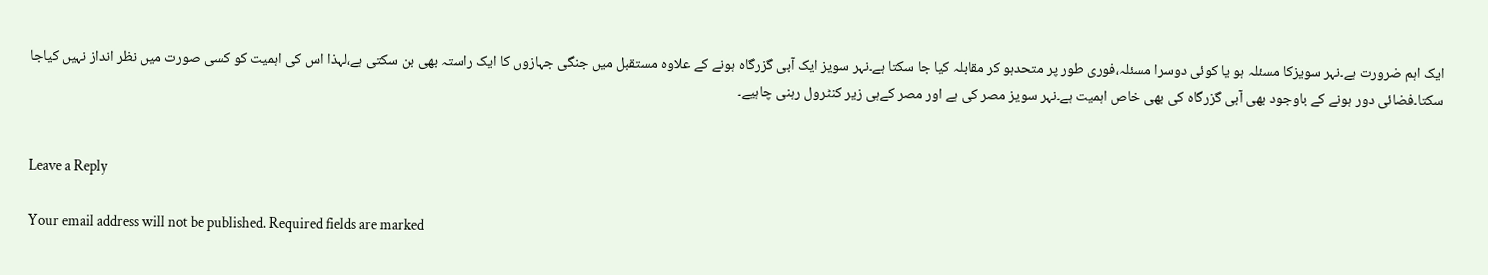ایک اہم ضرورت ہے۔نہر سویزکا مسئلہ ہو یا کوئی دوسرا مسئلہ،فوری طور پر متحدہو کر مقابلہ کیا جا سکتا ہے۔نہر سویز ایک آبی گزرگاہ ہونے کے علاوہ مستقبل میں جنگی جہازوں کا ایک راستہ بھی بن سکتی ہے،لہذا اس کی اہمیت کو کسی صورت میں نظر انداز نہیں کیاجا سکتا۔فضائی دور ہونے کے باوجود بھی آبی گزرگاہ کی بھی خاص اہمیت ہے۔نہر سویز مصر کی ہے اور مصر کےہی زیر کنٹرول رہنی چاہیے۔


Leave a Reply

Your email address will not be published. Required fields are marked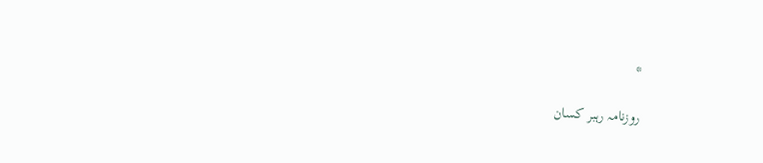*

روزنامہ رہبر کسان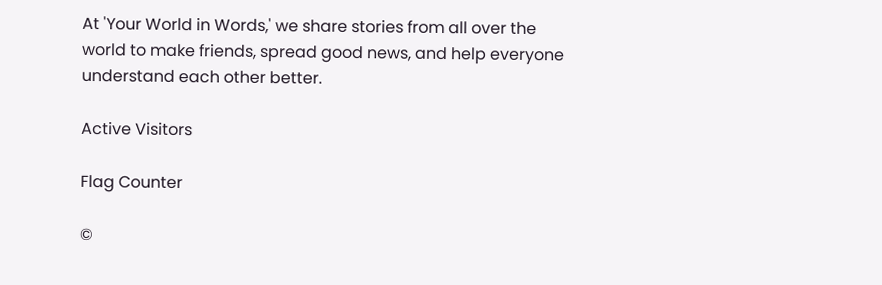At 'Your World in Words,' we share stories from all over the world to make friends, spread good news, and help everyone understand each other better.

Active Visitors

Flag Counter

©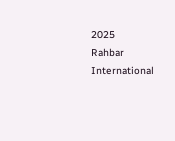2025
Rahbar International